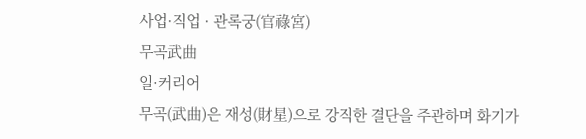사업·직업 · 관록궁(官祿宮)
무곡武曲
일·커리어
무곡(武曲)은 재성(財星)으로 강직한 결단을 주관하며 화기가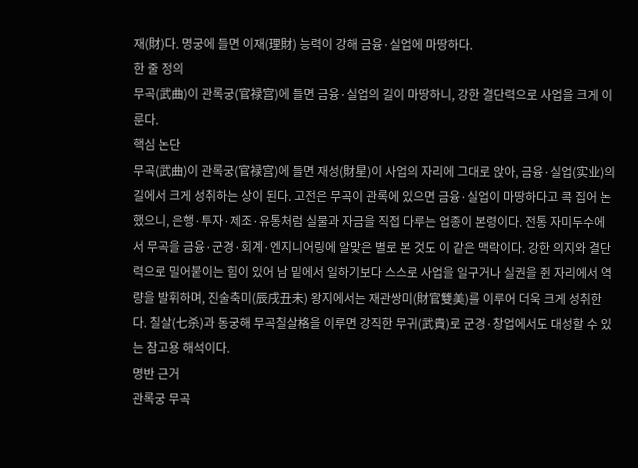재(財)다. 명궁에 들면 이재(理財) 능력이 강해 금융·실업에 마땅하다.
한 줄 정의
무곡(武曲)이 관록궁(官禄宫)에 들면 금융·실업의 길이 마땅하니, 강한 결단력으로 사업을 크게 이룬다.
핵심 논단
무곡(武曲)이 관록궁(官禄宫)에 들면 재성(財星)이 사업의 자리에 그대로 앉아, 금융·실업(实业)의 길에서 크게 성취하는 상이 된다. 고전은 무곡이 관록에 있으면 금융·실업이 마땅하다고 콕 집어 논했으니, 은행·투자·제조·유통처럼 실물과 자금을 직접 다루는 업종이 본령이다. 전통 자미두수에서 무곡을 금융·군경·회계·엔지니어링에 알맞은 별로 본 것도 이 같은 맥락이다. 강한 의지와 결단력으로 밀어붙이는 힘이 있어 남 밑에서 일하기보다 스스로 사업을 일구거나 실권을 쥔 자리에서 역량을 발휘하며, 진술축미(辰戌丑未) 왕지에서는 재관쌍미(財官雙美)를 이루어 더욱 크게 성취한다. 칠살(七杀)과 동궁해 무곡칠살格을 이루면 강직한 무귀(武貴)로 군경·창업에서도 대성할 수 있는 참고용 해석이다.
명반 근거
관록궁 무곡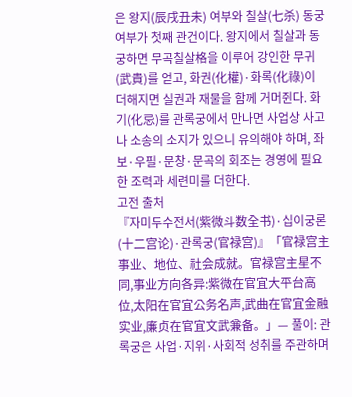은 왕지(辰戌丑未) 여부와 칠살(七杀) 동궁 여부가 첫째 관건이다. 왕지에서 칠살과 동궁하면 무곡칠살格을 이루어 강인한 무귀(武貴)를 얻고, 화권(化權)·화록(化祿)이 더해지면 실권과 재물을 함께 거머쥔다. 화기(化忌)를 관록궁에서 만나면 사업상 사고나 소송의 소지가 있으니 유의해야 하며, 좌보·우필·문창·문곡의 회조는 경영에 필요한 조력과 세련미를 더한다.
고전 출처
『자미두수전서(紫微斗数全书)·십이궁론(十二宫论)·관록궁(官禄宫)』「官禄宫主事业、地位、社会成就。官禄宫主星不同,事业方向各异:紫微在官宜大平台高位,太阳在官宜公务名声,武曲在官宜金融实业,廉贞在官宜文武兼备。」— 풀이: 관록궁은 사업·지위·사회적 성취를 주관하며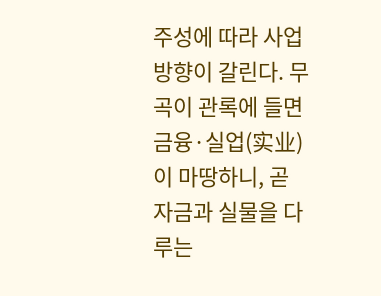주성에 따라 사업 방향이 갈린다. 무곡이 관록에 들면 금융·실업(实业)이 마땅하니, 곧 자금과 실물을 다루는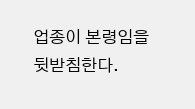업종이 본령임을 뒷받침한다.